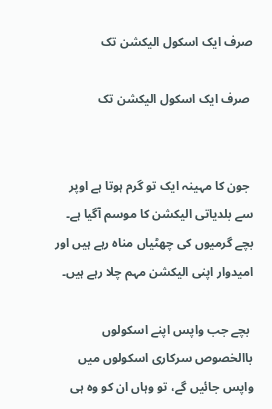صرف ایک اسکول الیکشن تک

 صرف ایک اسکول الیکشن تک


 جون کا مہینہ ایک تو گرم ہوتا ہے اوپر سے بلدیاتی الیکشن کا موسم آگیا ہے۔ بچے گرمیوں کی چھٹیاں مناہ رہے ہیں اور امیدوار اپنی الیکشن مہم چلا رہے ہیں۔

 بچے جب واپس اپنے اسکولوں باالخصوص سرکاری اسکولوں میں واپس جائیں گے، تو وہاں ان کو وہ ہی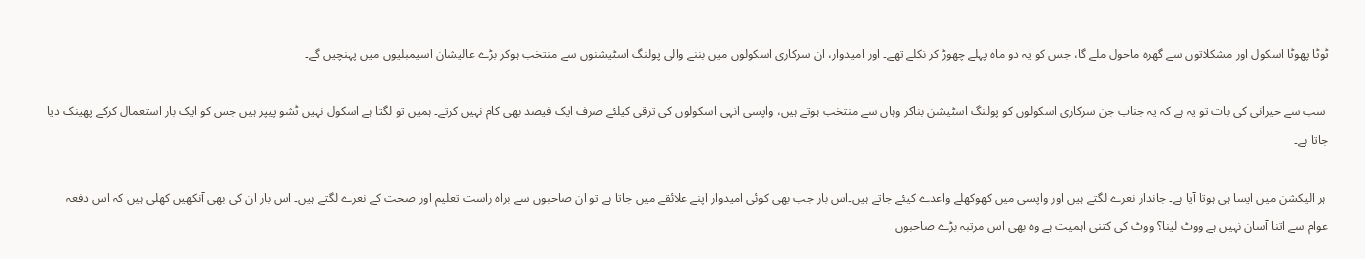ٹوٹا پھوٹا اسکول اور مشکلاتوں سے گھرہ ماحول ملے گا، جس کو یہ دو ماہ پہلے چھوڑ کر نکلے تھے۔ اور امیدوار، ان سرکاری اسکولوں میں بننے والی پولنگ اسٹیشنوں سے منتخب ہوکر بڑے عالیشان اسیمبلیوں میں پہنچیں گے۔

 سب سے حیرانی کی بات تو یہ ہے کہ یہ جناب جن سرکاری اسکولوں کو پولنگ اسٹیشن بناکر وہاں سے منتخب ہوتے ہیں، واپسی انہی اسکولوں کی ترقی کیلئے صرف ایک فیصد بھی کام نہیں کرتے۔ ہمیں تو لگتا ہے اسکول نہیں ٹشو پیپر ہیں جس کو ایک بار استعمال کرکے پھینک دیا جاتا ہے۔

 ہر الیکشن میں ایسا ہی ہوتا آیا ہے۔ جاندار نعرے لگتے ہیں اور واپسی میں کھوکھلے واعدے کیئے جاتے ہیں۔اس بار جب بھی کوئی امیدوار اپنے علائقے میں جاتا ہے تو ان صاحبوں سے براہ راست تعلیم اور صحت کے نعرے لگتے ہیں۔ اس بار ان کی بھی آنکھیں کھلی ہیں کہ اس دفعہ عوام سے اتنا آسان نہیں ہے ووٹ لینا؟ ووٹ کی کتنی اہمیت ہے وہ بھی اس مرتبہ بڑے صاحبوں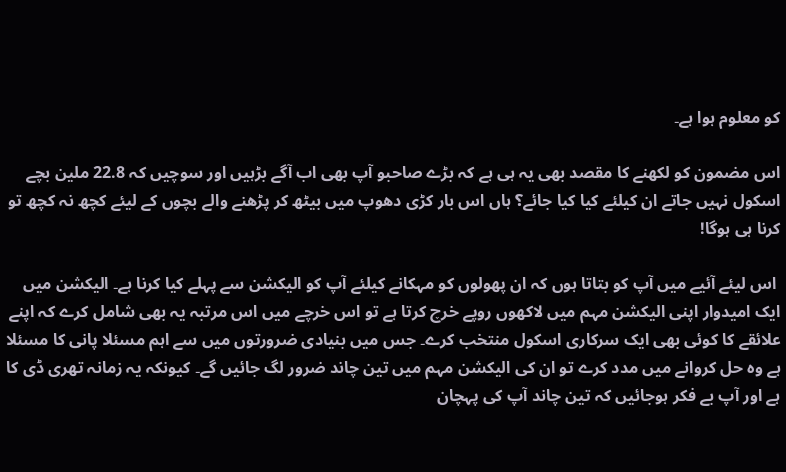کو معلوم ہوا ہے۔

اس مضمون کو لکھنے کا مقصد بھی یہ ہی ہے کہ بڑے صاحبو آپ بھی اب آگے بڑہیں اور سوچیں کہ 22.8 ملین بچے اسکول نہیں جاتے ان کیلئے کیا کیا جائے؟ ہاں اس بار کڑی دھوپ میں بیٹھ کر پڑھنے والے بچوں کے لیئے کچھ نہ کچھ تو کرنا ہی ہوگا!

 اس لیئے آئیے میں آپ کو بتاتا ہوں کہ ان پھولوں کو مہکانے کیلئے آپ کو الیکشن سے پہلے کیا کرنا ہے۔ الیکشن میں ایک امیدوار اپنی الیکشن مہم میں لاکھوں روپے خرچ کرتا ہے تو اس خرچے میں اس مرتبہ یہ بھی شامل کرے کہ اپنے علائقے کا کوئی بھی ایک سرکاری اسکول منتخب کرے۔ جس میں بنیادی ضرورتوں میں سے اہم مسئلا پانی کا مسئلا ہے وہ حل کروانے میں مدد کرے تو ان کی الیکشن مہم میں تین چاند ضرور لگ جائیں گے۔ کیونکہ یہ زمانہ تھری ڈی کا ہے اور آپ بے فکر ہوجائیں کہ تین چاند آپ کی پہچان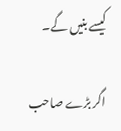کیسے بنیں گے۔

 اگر بڑے صاحب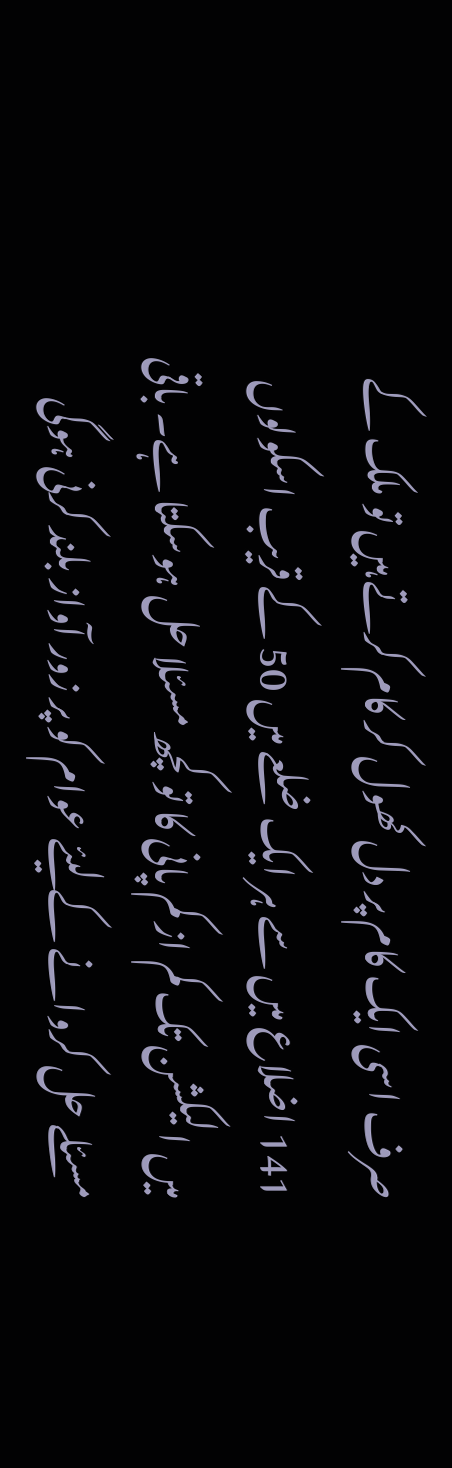صرف اسی ایک کام پر دل کھول کر کام کرتے ہیں تو ملک کے 141 اضلاع میں سے ہر ایک ضلعے میں 50 کے قریب اسکولوں میں الیکشن تک کم از کم پانی کا تو کچھ مسئلا حل ہوسکتا ہے۔ باقی مسئلے حل کروانے کے لیئے عوام کو پر زور آواز بلند کرنی ہوگی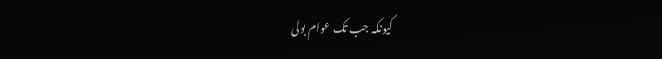کیونکہ جب تک عوام بولی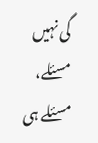گی نہیں مسئلے، مسئلے ہی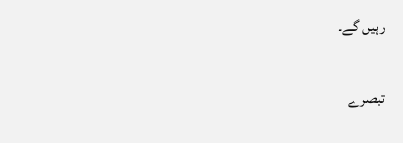رہیں گے۔

تبصرے